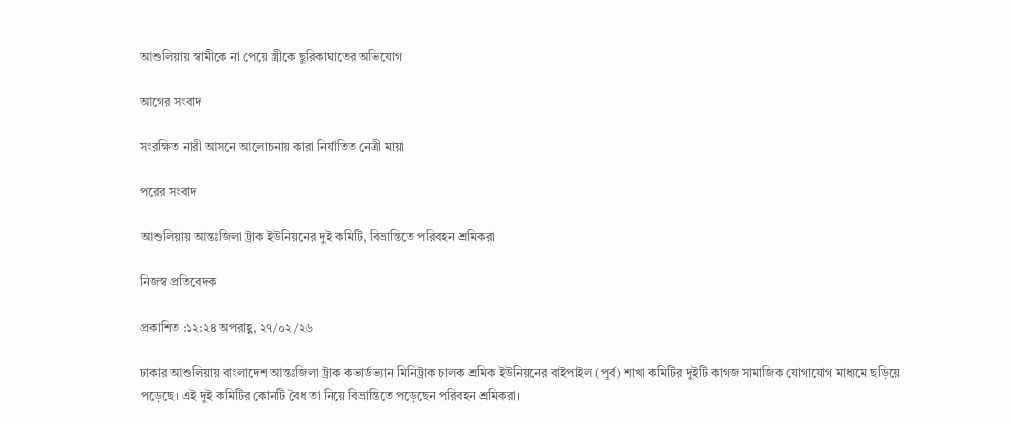আশুলিয়ায় স্বামীকে না পেয়ে স্ত্রীকে ছুরিকাঘাতের অভিযোগ

আগের সংবাদ

সংরক্ষিত নারী আসনে আলোচনায় কারা নির্যাতিত নেত্রী মায়া

পরের সংবাদ

আশুলিয়ায় আন্তঃজিলা ট্রাক ইউনিয়নের দুই কমিটি, বিভ্রান্তিতে পরিবহন শ্রমিকরা

নিজস্ব প্রতিবেদক

প্রকাশিত :১২:২৪ অপরাহ্ণ, ২৭/০২/২৬

ঢাকার আশুলিয়ায় বাংলাদেশ আন্তঃজিলা ট্রাক কভার্ডভ্যান মিনিট্রাক চালক শ্রমিক ইউনিয়নের বাইপাইল (পূর্ব) শাখা কমিটির দুইটি কাগজ সামাজিক যোগাযোগ মাধ্যমে ছড়িয়ে পড়েছে। এই দুই কমিটির কোনটি বৈধ তা নিয়ে বিভ্রান্তিতে পড়েছেন পরিবহন শ্রমিকরা।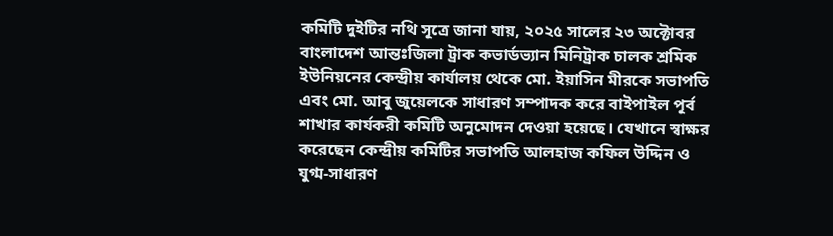কমিটি দুইটির নথি সূত্রে জানা যায়, ২০২৫ সালের ২৩ অক্টোবর বাংলাদেশ আন্তঃজিলা ট্রাক কভার্ডভ্যান মিনিট্রাক চালক শ্রমিক ইউনিয়নের কেন্দ্রীয় কার্যালয় থেকে মো. ইয়াসিন মীরকে সভাপতি এবং মো. আবু জুয়েলকে সাধারণ সম্পাদক করে বাইপাইল পূর্ব শাখার কার্যকরী কমিটি অনুমোদন দেওয়া হয়েছে। যেখানে স্বাক্ষর করেছেন কেন্দ্রীয় কমিটির সভাপতি আলহাজ কফিল উদ্দিন ও যুগ্ম-সাধারণ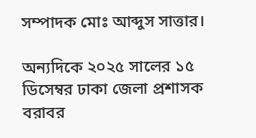সম্পাদক মোঃ আব্দুস সাত্তার।

অন্যদিকে ২০২৫ সালের ১৫ ডিসেম্বর ঢাকা জেলা প্রশাসক বরাবর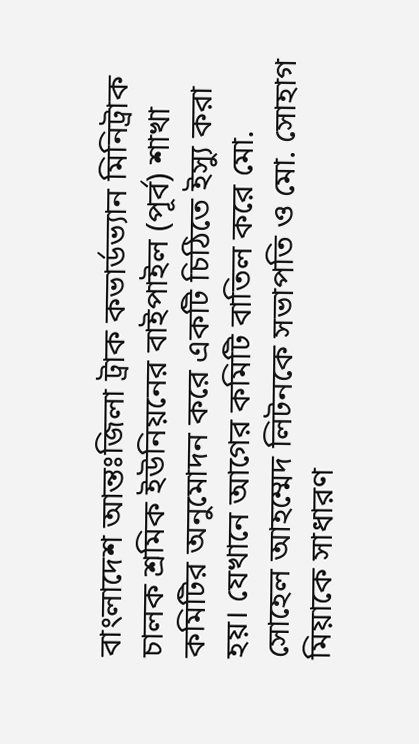বাংলাদেশ আন্তঃজিলা ট্রাক কভার্ডভ্যান মিনিট্রাক চালক শ্রমিক ইউনিয়নের বাইপাইল (পূর্ব) শাখা কমিটির অনুমোদন করে একটি চিঠিতে ইস্যু করা হয়। যেখানে আগের কমিটি বাতিল করে মো. সোহেল আহম্মেদ লিটনকে সভাপতি ও মো. সোহাগ মিয়াকে সাধারণ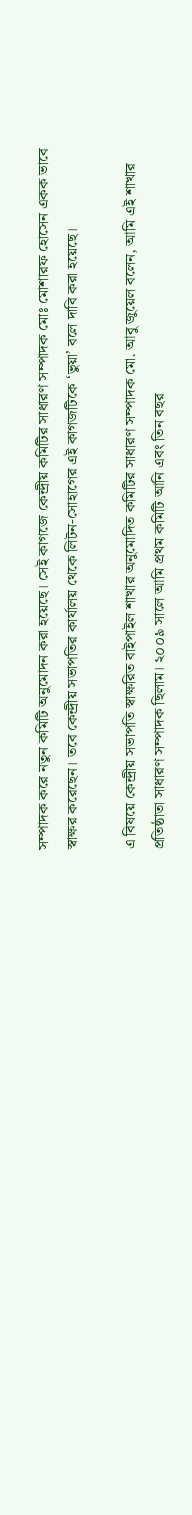সম্পাদক করে নতুন কমিটি অনুমোদন করা হয়েছে। সেই কাগজে কেন্দ্রীয় কমিটির সাধারণ সম্পাদক মোঃ মোশারফ হোসেন একক ভাবে স্বাক্ষর করেছেন। তবে কেন্দ্রীয় সভাপতির কার্যালয় থেকে লিটন-সোহাগের এই কাগজটিকে ‘ভুয়া’ বলে দাবি করা হয়েছে।

এ বিষয়ে কেন্দ্রীয় সভাপতি স্বাক্ষরিত বাইপাইল শাখার অনুমোদিত কমিটির সাধারণ সম্পাদক মো. আবু জুয়েল বলেন, আমি এই শাখার প্রতিষ্ঠাতা সাধারণ সম্পাদক ছিলাম। ২০০৯ সালে আমি প্রথম কমিটি আনি এবং তিন বছর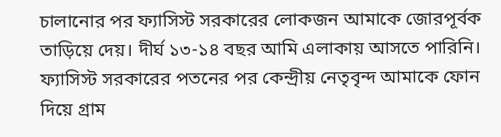চালানোর পর ফ্যাসিস্ট সরকারের লোকজন আমাকে জোরপূর্বক তাড়িয়ে দেয়। দীর্ঘ ১৩-১৪ বছর আমি এলাকায় আসতে পারিনি। ফ্যাসিস্ট সরকারের পতনের পর কেন্দ্রীয় নেতৃবৃন্দ আমাকে ফোন দিয়ে গ্রাম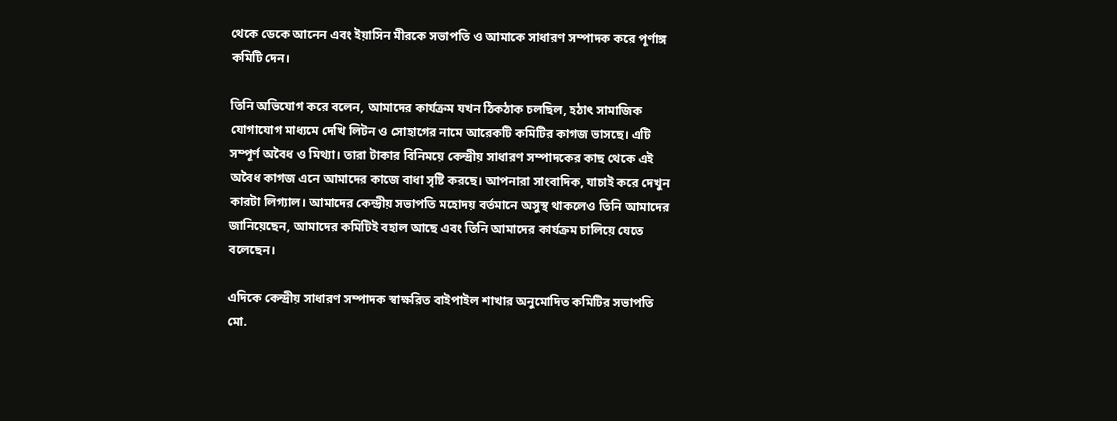থেকে ডেকে আনেন এবং ইয়াসিন মীরকে সভাপতি ও আমাকে সাধারণ সম্পাদক করে পূর্ণাঙ্গ কমিটি দেন।

তিনি অভিযোগ করে বলেন, আমাদের কার্যক্রম যখন ঠিকঠাক চলছিল, হঠাৎ সামাজিক যোগাযোগ মাধ্যমে দেখি লিটন ও সোহাগের নামে আরেকটি কমিটির কাগজ ভাসছে। এটি সম্পূর্ণ অবৈধ ও মিথ্যা। তারা টাকার বিনিময়ে কেন্দ্রীয় সাধারণ সম্পাদকের কাছ থেকে এই অবৈধ কাগজ এনে আমাদের কাজে বাধা সৃষ্টি করছে। আপনারা সাংবাদিক, যাচাই করে দেখুন কারটা লিগ্যাল। আমাদের কেন্দ্রীয় সভাপতি মহোদয় বর্তমানে অসুস্থ থাকলেও তিনি আমাদের জানিয়েছেন, আমাদের কমিটিই বহাল আছে এবং তিনি আমাদের কার্যক্রম চালিয়ে যেতে বলেছেন।

এদিকে কেন্দ্রীয় সাধারণ সম্পাদক স্বাক্ষরিত বাইপাইল শাখার অনুমোদিত কমিটির সভাপতি মো.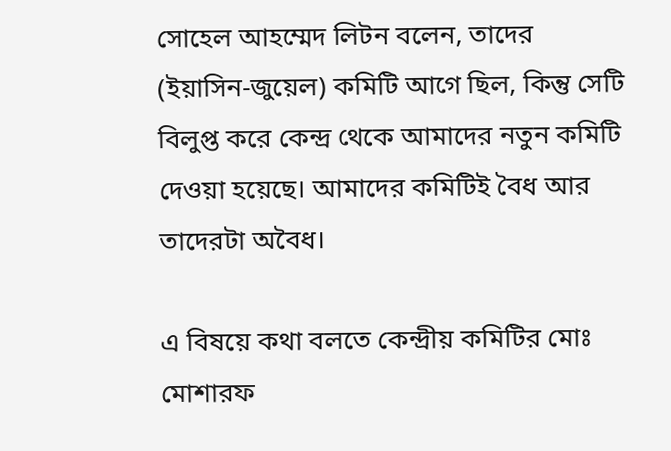সোহেল আহম্মেদ লিটন বলেন, তাদের (ইয়াসিন-জুয়েল) কমিটি আগে ছিল, কিন্তু সেটি বিলুপ্ত করে কেন্দ্র থেকে আমাদের নতুন কমিটি দেওয়া হয়েছে। আমাদের কমিটিই বৈধ আর তাদেরটা অবৈধ।

এ বিষয়ে কথা বলতে কেন্দ্রীয় কমিটির মোঃ মোশারফ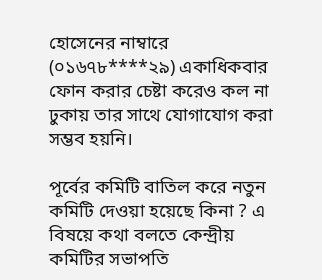হোসেনের নাম্বারে (০১৬৭৮****২৯) একাধিকবার ফোন করার চেষ্টা করেও কল না ঢুকায় তার সাথে যোগাযোগ করা সম্ভব হয়নি।

পূর্বের কমিটি বাতিল করে নতুন কমিটি দেওয়া হয়েছে কিনা ? এ বিষয়ে কথা বলতে কেন্দ্রীয় কমিটির সভাপতি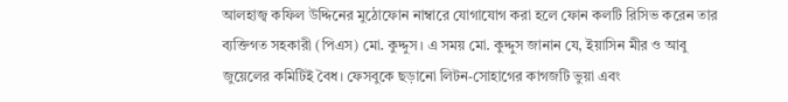আলহাজ্ব কফিল উদ্দিনের মুঠোফোন নাম্বারে যোগাযোগ করা হলে ফোন কলটি রিসিভ করেন তার ব্যক্তিগত সহকারী (পিএস) মো. কুদ্দুস। এ সময় মো. কুদ্দুস জানান যে, ইয়াসিন মীর ও আবু জুয়েলের কমিটিই বৈধ। ফেসবুকে ছড়ানো লিটন-সোহাগের কাগজটি ভুয়া এবং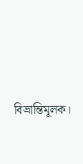বিভ্রান্তিমূলক।